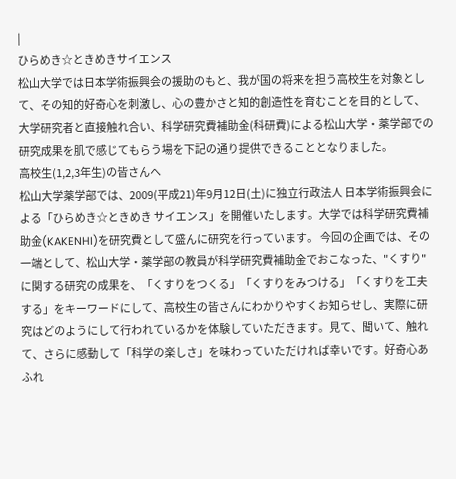|
ひらめき☆ときめきサイエンス
松山大学では日本学術振興会の援助のもと、我が国の将来を担う高校生を対象として、その知的好奇心を刺激し、心の豊かさと知的創造性を育むことを目的として、大学研究者と直接触れ合い、科学研究費補助金(科研費)による松山大学・薬学部での研究成果を肌で感じてもらう場を下記の通り提供できることとなりました。
高校生(1,2,3年生)の皆さんへ
松山大学薬学部では、2009(平成21)年9月12日(土)に独立行政法人 日本学術振興会による「ひらめき☆ときめき サイエンス」を開催いたします。大学では科学研究費補助金(KAKENHI)を研究費として盛んに研究を行っています。 今回の企画では、その一端として、松山大学・薬学部の教員が科学研究費補助金でおこなった、"くすり"に関する研究の成果を、「くすりをつくる」「くすりをみつける」「くすりを工夫する」をキーワードにして、高校生の皆さんにわかりやすくお知らせし、実際に研究はどのようにして行われているかを体験していただきます。見て、聞いて、触れて、さらに感動して「科学の楽しさ」を味わっていただければ幸いです。好奇心あふれ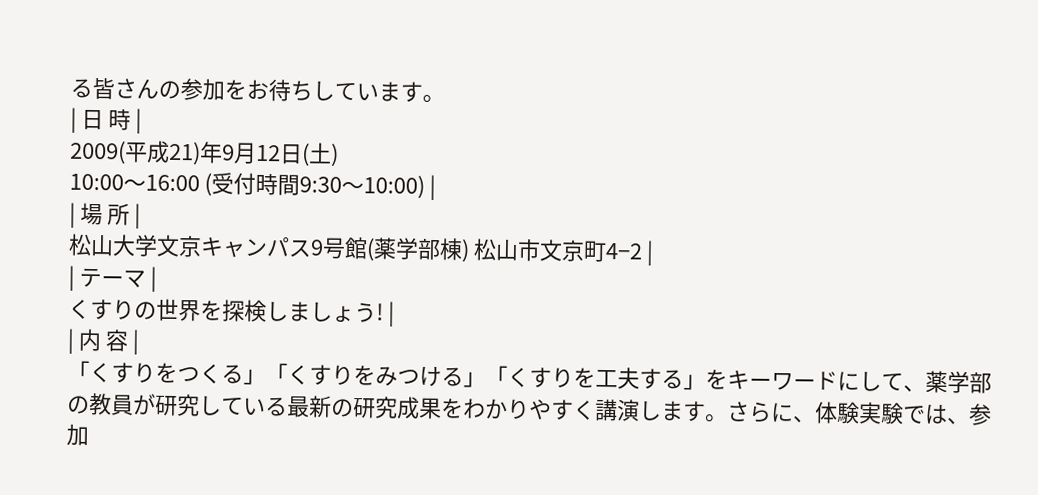る皆さんの参加をお待ちしています。
| 日 時 |
2009(平成21)年9月12日(土)
10:00〜16:00 (受付時間9:30〜10:00) |
| 場 所 |
松山大学文京キャンパス9号館(薬学部棟) 松山市文京町4−2 |
| テーマ |
くすりの世界を探検しましょう! |
| 内 容 |
「くすりをつくる」「くすりをみつける」「くすりを工夫する」をキーワードにして、薬学部の教員が研究している最新の研究成果をわかりやすく講演します。さらに、体験実験では、参加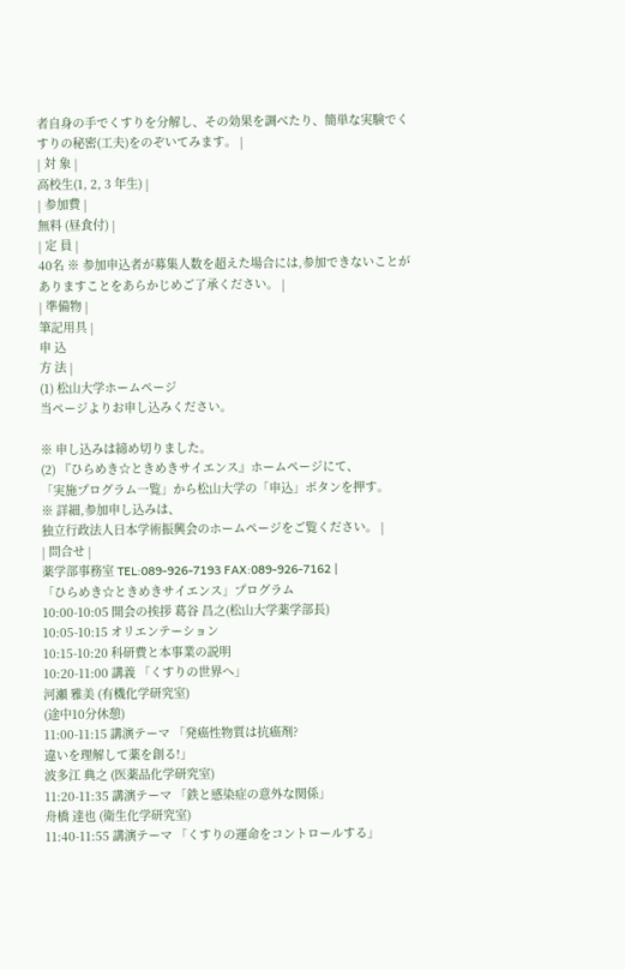者自身の手でくすりを分解し、その効果を調べたり、簡単な実験でくすりの秘密(工夫)をのぞいてみます。 |
| 対 象 |
高校生(1, 2, 3 年生) |
| 参加費 |
無料 (昼食付) |
| 定 員 |
40名 ※ 参加申込者が募集人数を超えた場合には,参加できないことがありますことをあらかじめご了承ください。 |
| 準備物 |
筆記用具 |
申 込
方 法 |
(1) 松山大学ホームページ
当ページよりお申し込みください。

※ 申し込みは締め切りました。
(2) 『ひらめき☆ときめきサイエンス』ホームページにて、
「実施プログラム一覧」から松山大学の「申込」ボタンを押す。
※ 詳細,参加申し込みは、
独立行政法人日本学術振興会のホームページをご覧ください。 |
| 問合せ |
薬学部事務室 TEL:089-926-7193 FAX:089-926-7162 |
「ひらめき☆ときめきサイエンス」プログラム
10:00-10:05 開会の挨拶 葛谷 昌之(松山大学薬学部長)
10:05-10:15 オリエンテーション
10:15-10:20 科研費と本事業の説明
10:20-11:00 講義 「くすりの世界へ」
河瀬 雅美 (有機化学研究室)
(途中10分休憩)
11:00-11:15 講演テーマ 「発癌性物質は抗癌剤?
違いを理解して薬を創る!」
波多江 典之 (医薬品化学研究室)
11:20-11:35 講演テーマ 「鉄と感染症の意外な関係」
舟橋 達也 (衛生化学研究室)
11:40-11:55 講演テーマ 「くすりの運命をコントロールする」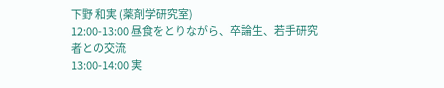下野 和実 (薬剤学研究室)
12:00-13:00 昼食をとりながら、卒論生、若手研究者との交流
13:00-14:00 実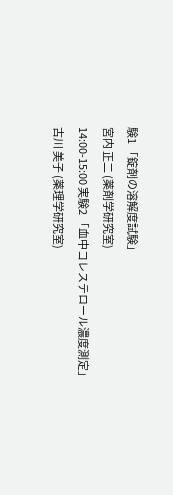験1 「錠剤の溶解度試験」
宮内 正二 (薬剤学研究室)
14:00-15:00 実験2 「血中コレステロール濃度測定」
古川 美子 (薬理学研究室)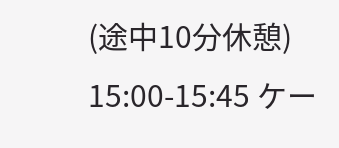(途中10分休憩)
15:00-15:45 ケー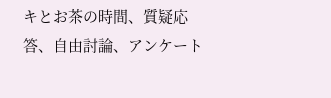キとお茶の時間、質疑応答、自由討論、アンケート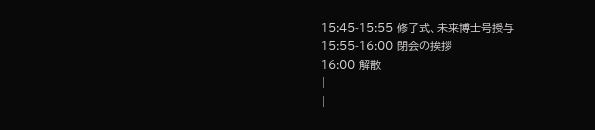15:45-15:55 修了式、未来博士号授与
15:55-16:00 閉会の挨拶
16:00 解散
|
|